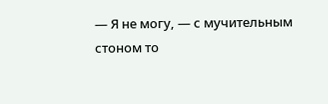— Я не могу, — с мучительным стоном то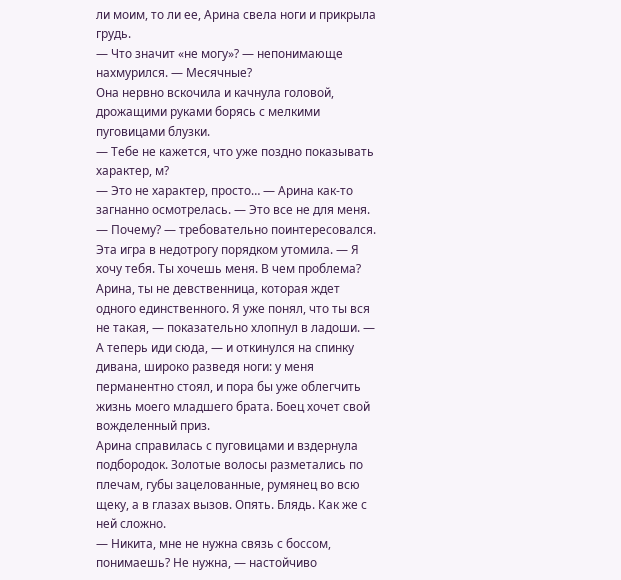ли моим, то ли ее, Арина свела ноги и прикрыла грудь.
— Что значит «не могу»? — непонимающе нахмурился. — Месячные?
Она нервно вскочила и качнула головой, дрожащими руками борясь с мелкими пуговицами блузки.
— Тебе не кажется, что уже поздно показывать характер, м?
— Это не характер, просто… — Арина как-то загнанно осмотрелась. — Это все не для меня.
— Почему? — требовательно поинтересовался. Эта игра в недотрогу порядком утомила. — Я хочу тебя. Ты хочешь меня. В чем проблема? Арина, ты не девственница, которая ждет одного единственного. Я уже понял, что ты вся не такая, — показательно хлопнул в ладоши. — А теперь иди сюда, — и откинулся на спинку дивана, широко разведя ноги: у меня перманентно стоял, и пора бы уже облегчить жизнь моего младшего брата. Боец хочет свой вожделенный приз.
Арина справилась с пуговицами и вздернула подбородок. Золотые волосы разметались по плечам, губы зацелованные, румянец во всю щеку, а в глазах вызов. Опять. Блядь. Как же с ней сложно.
— Никита, мне не нужна связь с боссом, понимаешь? Не нужна, — настойчиво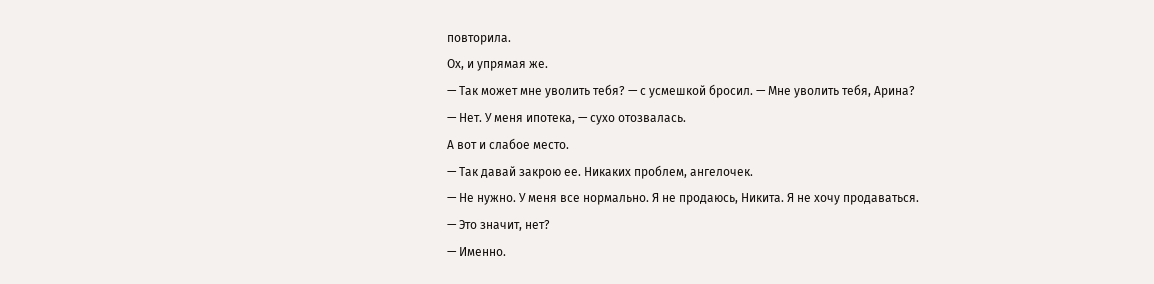повторила.
Ох, и упрямая же.
— Так может мне уволить тебя? — с усмешкой бросил. — Мне уволить тебя, Арина?
— Нет. У меня ипотека, — сухо отозвалась.
А вот и слабое место.
— Так давай закрою ее. Никаких проблем, ангелочек.
— Не нужно. У меня все нормально. Я не продаюсь, Никита. Я не хочу продаваться.
— Это значит, нет?
— Именно.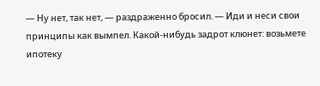— Ну нет, так нет, — раздраженно бросил. — Иди и неси свои принципы как вымпел. Какой-нибудь задрот клюнет: возьмете ипотеку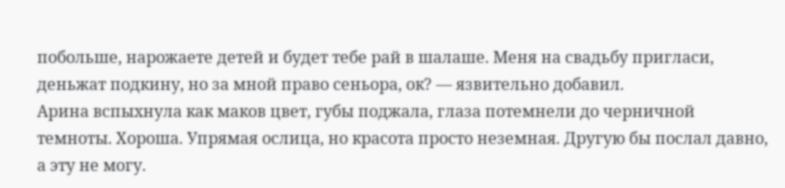побольше, нарожаете детей и будет тебе рай в шалаше. Меня на свадьбу пригласи, деньжат подкину, но за мной право сеньора, ок? — язвительно добавил.
Арина вспыхнула как маков цвет, губы поджала, глаза потемнели до черничной темноты. Хороша. Упрямая ослица, но красота просто неземная. Другую бы послал давно, а эту не могу.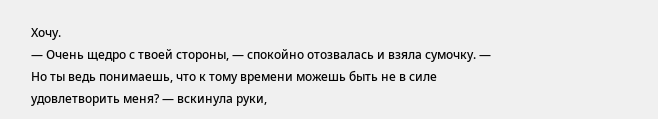Хочу.
— Очень щедро с твоей стороны, — спокойно отозвалась и взяла сумочку. — Но ты ведь понимаешь, что к тому времени можешь быть не в силе удовлетворить меня? — вскинула руки,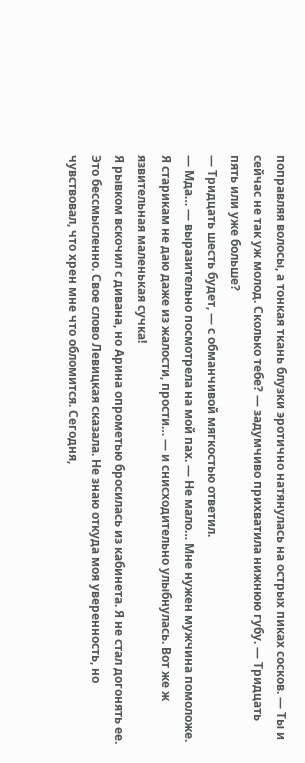поправляя волосы, а тонкая ткань блузки эротично натянулась на острых пиках сосков. — Ты и сейчас не так уж молод. Сколько тебе? — задумчиво прихватила нижнюю губу. — Тридцать пять или уже больше?
— Тридцать шесть будет, — с обманчивой мягкостью ответил.
— Мда… — выразительно посмотрела на мой пах. — Не мало… Мне нужен мужчина помоложе. Я старикам не даю даже из жалости, прости… — и снисходительно улыбнулась. Вот же ж язвительная маленькая сучка!
Я рывком вскочил с дивана, но Арина опрометью бросилась из кабинета. Я не стал догонять ее. Это бессмысленно. Свое слово Левицкая сказала. Не знаю откуда моя уверенность, но чувствовал, что хрен мне что обломится. Сегодня,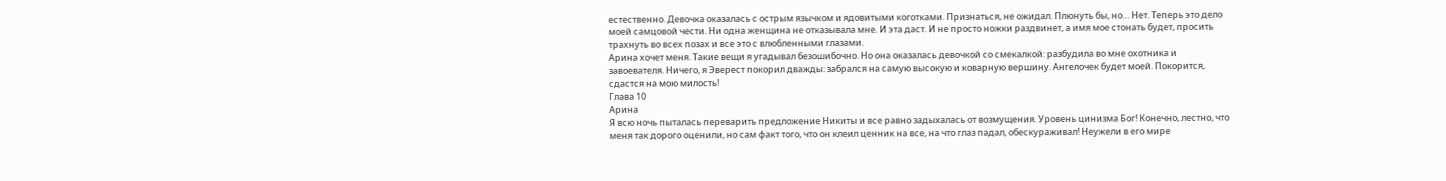естественно. Девочка оказалась с острым язычком и ядовитыми коготками. Признаться, не ожидал. Плюнуть бы, но… Нет. Теперь это дело моей самцовой чести. Ни одна женщина не отказывала мне. И эта даст. И не просто ножки раздвинет, а имя мое стонать будет, просить трахнуть во всех позах и все это с влюбленными глазами.
Арина хочет меня. Такие вещи я угадывал безошибочно. Но она оказалась девочкой со смекалкой: разбудила во мне охотника и завоевателя. Ничего, я Эверест покорил дважды: забрался на самую высокую и коварную вершину. Ангелочек будет моей. Покорится, сдастся на мою милость!
Глава 10
Арина
Я всю ночь пыталась переварить предложение Никиты и все равно задыхалась от возмущения. Уровень цинизма Бог! Конечно, лестно, что меня так дорого оценили, но сам факт того, что он клеил ценник на все, на что глаз падал, обескураживал! Неужели в его мире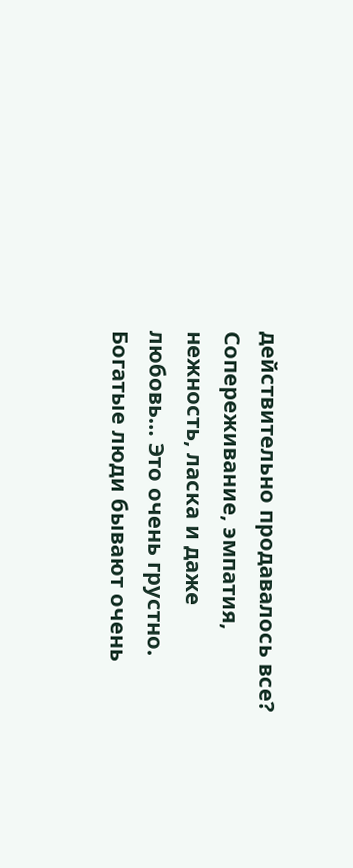действительно продавалось все? Сопереживание, эмпатия, нежность, ласка и даже любовь… Это очень грустно. Богатые люди бывают очень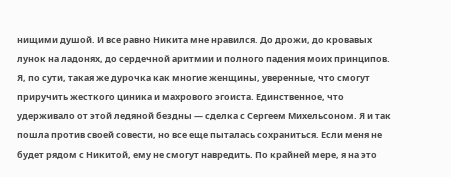нищими душой. И все равно Никита мне нравился. До дрожи, до кровавых лунок на ладонях, до сердечной аритмии и полного падения моих принципов. Я, по сути, такая же дурочка как многие женщины, уверенные, что смогут приручить жесткого циника и махрового эгоиста. Единственное, что удерживало от этой ледяной бездны — сделка с Сергеем Михельсоном. Я и так пошла против своей совести, но все еще пыталась сохраниться. Если меня не будет рядом с Никитой, ему не смогут навредить. По крайней мере, я на это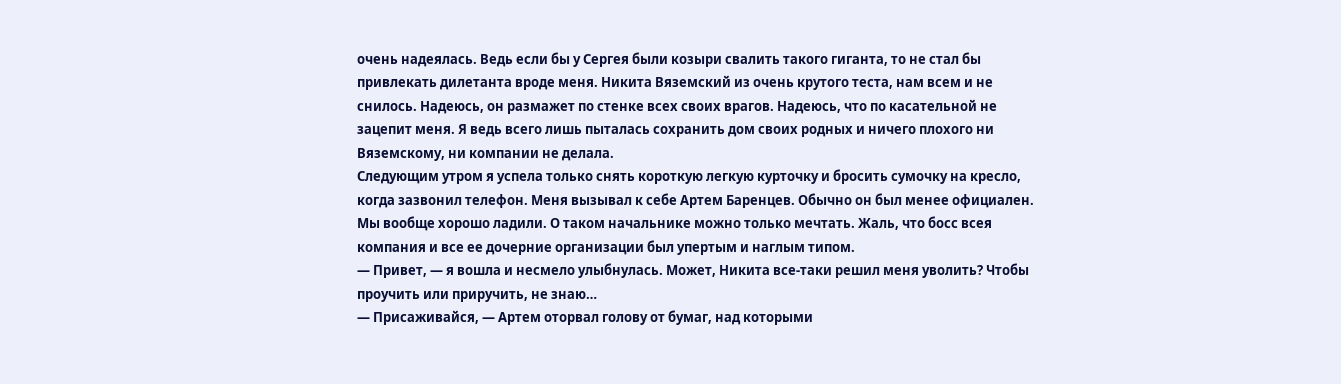очень надеялась. Ведь если бы у Сергея были козыри свалить такого гиганта, то не стал бы привлекать дилетанта вроде меня. Никита Вяземский из очень крутого теста, нам всем и не снилось. Надеюсь, он размажет по стенке всех своих врагов. Надеюсь, что по касательной не зацепит меня. Я ведь всего лишь пыталась сохранить дом своих родных и ничего плохого ни Вяземскому, ни компании не делала.
Следующим утром я успела только снять короткую легкую курточку и бросить сумочку на кресло, когда зазвонил телефон. Меня вызывал к себе Артем Баренцев. Обычно он был менее официален. Мы вообще хорошо ладили. О таком начальнике можно только мечтать. Жаль, что босс всея компания и все ее дочерние организации был упертым и наглым типом.
— Привет, — я вошла и несмело улыбнулась. Может, Никита все-таки решил меня уволить? Чтобы проучить или приручить, не знаю…
— Присаживайся, — Артем оторвал голову от бумаг, над которыми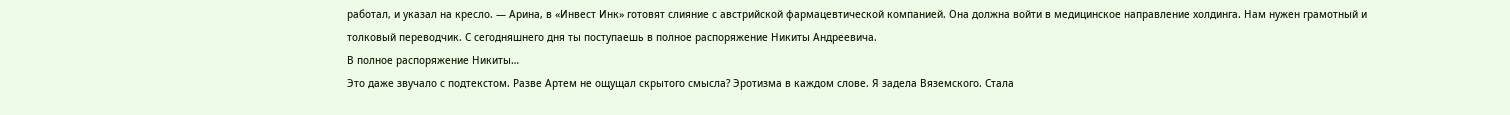работал, и указал на кресло. — Арина, в «Инвест Инк» готовят слияние с австрийской фармацевтической компанией. Она должна войти в медицинское направление холдинга. Нам нужен грамотный и толковый переводчик. С сегодняшнего дня ты поступаешь в полное распоряжение Никиты Андреевича.
В полное распоряжение Никиты…
Это даже звучало с подтекстом. Разве Артем не ощущал скрытого смысла? Эротизма в каждом слове. Я задела Вяземского. Стала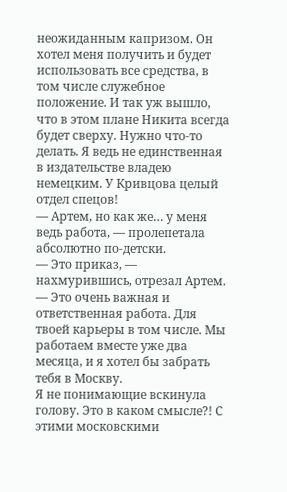неожиданным капризом. Он хотел меня получить и будет использовать все средства, в том числе служебное положение. И так уж вышло, что в этом плане Никита всегда будет сверху. Нужно что-то делать. Я ведь не единственная в издательстве владею немецким. У Кривцова целый отдел спецов!
— Артем, но как же… у меня ведь работа, — пролепетала абсолютно по-детски.
— Это приказ, — нахмурившись, отрезал Артем. — Это очень важная и ответственная работа. Для твоей карьеры в том числе. Мы работаем вместе уже два месяца, и я хотел бы забрать тебя в Москву.
Я не понимающие вскинула голову. Это в каком смысле?! С этими московскими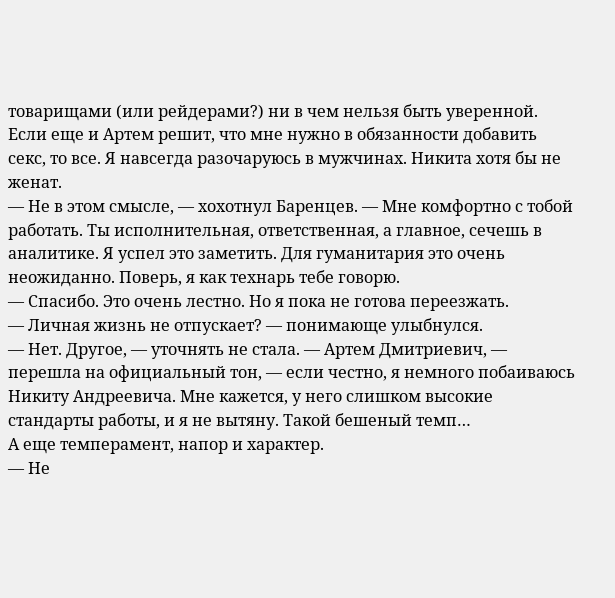товарищами (или рейдерами?) ни в чем нельзя быть уверенной. Если еще и Артем решит, что мне нужно в обязанности добавить секс, то все. Я навсегда разочаруюсь в мужчинах. Никита хотя бы не женат.
— Не в этом смысле, — хохотнул Баренцев. — Мне комфортно с тобой работать. Ты исполнительная, ответственная, а главное, сечешь в аналитике. Я успел это заметить. Для гуманитария это очень неожиданно. Поверь, я как технарь тебе говорю.
— Спасибо. Это очень лестно. Но я пока не готова переезжать.
— Личная жизнь не отпускает? — понимающе улыбнулся.
— Нет. Другое, — уточнять не стала. — Артем Дмитриевич, — перешла на официальный тон, — если честно, я немного побаиваюсь Никиту Андреевича. Мне кажется, у него слишком высокие стандарты работы, и я не вытяну. Такой бешеный темп…
А еще темперамент, напор и характер.
— Не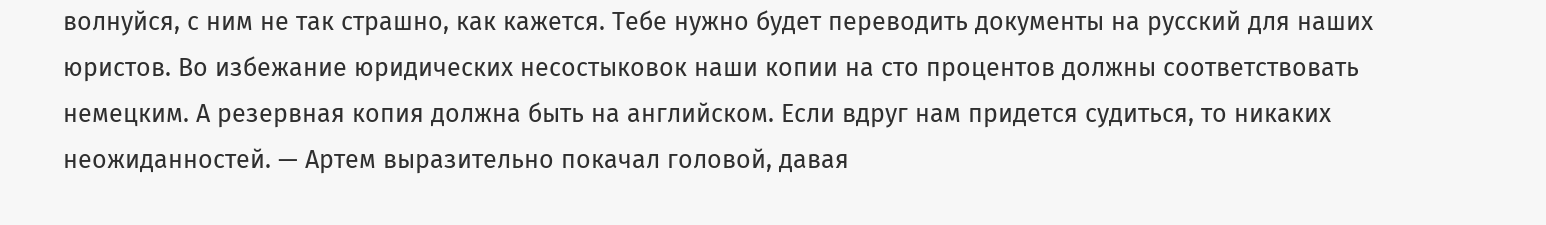волнуйся, с ним не так страшно, как кажется. Тебе нужно будет переводить документы на русский для наших юристов. Во избежание юридических несостыковок наши копии на сто процентов должны соответствовать немецким. А резервная копия должна быть на английском. Если вдруг нам придется судиться, то никаких неожиданностей. — Артем выразительно покачал головой, давая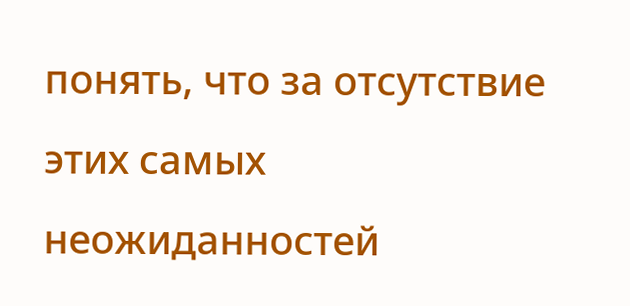понять, что за отсутствие этих самых неожиданностей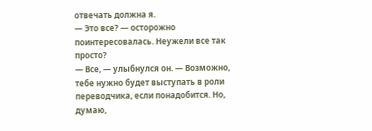отвечать должна я.
— Это все? — осторожно поинтересовалась. Неужели все так просто?
— Все, — улыбнулся он. — Возможно, тебе нужно будет выступать в роли переводчика, если понадобится. Но, думаю,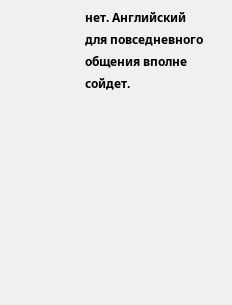нет. Английский для повседневного общения вполне сойдет.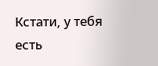Кстати, у тебя есть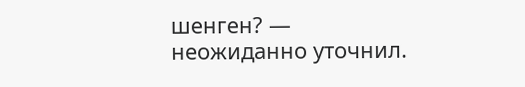шенген? — неожиданно уточнил.